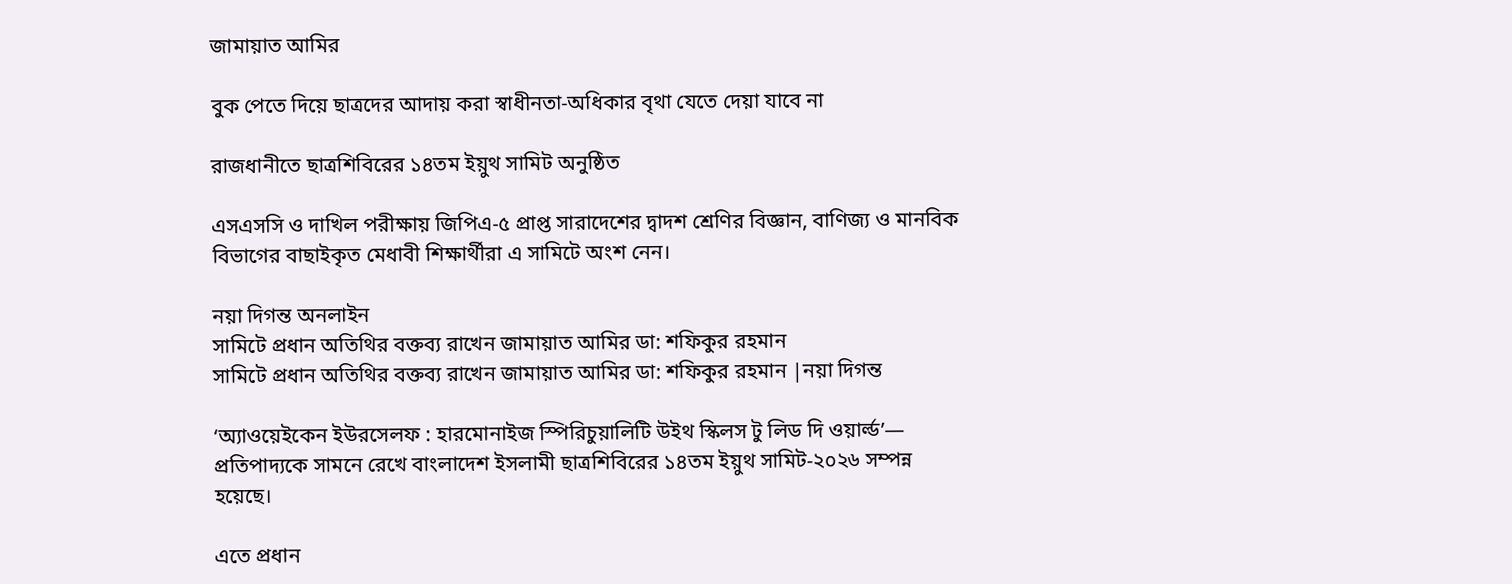জামায়াত আমির

বুক পেতে দিয়ে ছাত্রদের আদায় করা স্বাধীনতা-অধিকার বৃথা যেতে দেয়া যাবে না

রাজধানীতে ছাত্রশিবিরের ১৪তম ইয়ুথ সামিট অনুষ্ঠিত

এসএসসি ও দাখিল পরীক্ষায় জিপিএ-৫ প্রাপ্ত সারাদেশের দ্বাদশ শ্রেণির বিজ্ঞান, বাণিজ্য ও মানবিক বিভাগের বাছাইকৃত মেধাবী শিক্ষার্থীরা এ সামিটে অংশ নেন।

নয়া দিগন্ত অনলাইন
সামিটে প্রধান অতিথির বক্তব্য রাখেন জামায়াত আমির ডা: শফিকুর রহমান
সামিটে প্রধান অতিথির বক্তব্য রাখেন জামায়াত আমির ডা: শফিকুর রহমান |নয়া দিগন্ত

‘অ্যাওয়েইকেন ইউরসেলফ : হারমোনাইজ স্পিরিচুয়ালিটি উইথ স্কিলস টু লিড দি ওয়ার্ল্ড’— প্রতিপাদ্যকে সামনে রেখে বাংলাদেশ ইসলামী ছাত্রশিবিরের ১৪তম ইয়ুথ সামিট-২০২৬ সম্পন্ন হয়েছে।

এতে প্রধান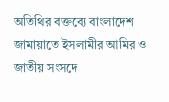অতিথির বক্তব্যে বাংলাদেশ জামায়াতে ইসলামীর আমির ও জাতীয় সংসদে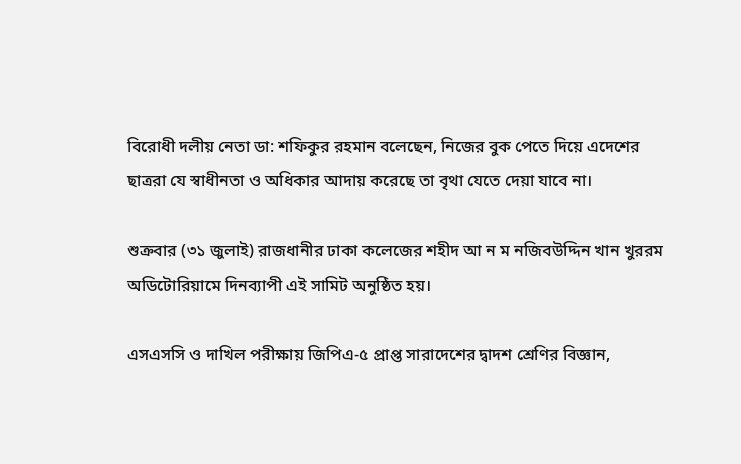বিরোধী দলীয় নেতা ডা: শফিকুর রহমান বলেছেন, নিজের বুক পেতে দিয়ে এদেশের ছাত্ররা যে স্বাধীনতা ও অধিকার আদায় করেছে তা বৃথা যেতে দেয়া যাবে না।

শুক্রবার (৩১ জুলাই) রাজধানীর ঢাকা কলেজের শহীদ আ ন ম নজিবউদ্দিন খান খুররম অডিটোরিয়ামে দিনব্যাপী এই সামিট অনুষ্ঠিত হয়।

এসএসসি ও দাখিল পরীক্ষায় জিপিএ-৫ প্রাপ্ত সারাদেশের দ্বাদশ শ্রেণির বিজ্ঞান,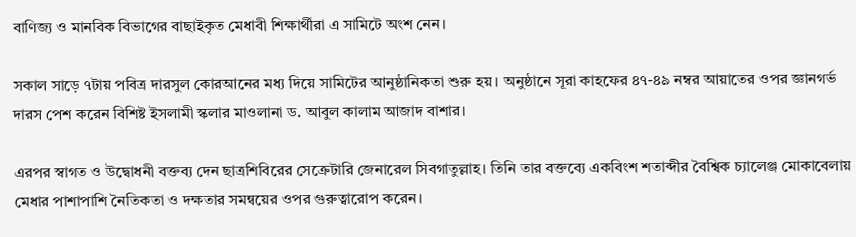বাণিজ্য ও মানবিক বিভাগের বাছাইকৃত মেধাবী শিক্ষার্থীরা এ সামিটে অংশ নেন।

সকাল সাড়ে ৭টায় পবিত্র দারসুল কোরআনের মধ্য দিয়ে সামিটের আনুষ্ঠানিকতা শুরু হয়। অনুষ্ঠানে সূরা কাহফের ৪৭-৪৯ নম্বর আয়াতের ওপর জ্ঞানগর্ভ দারস পেশ করেন বিশিষ্ট ইসলামী স্কলার মাওলানা ড. আবুল কালাম আজাদ বাশার।

এরপর স্বাগত ও উদ্বোধনী বক্তব্য দেন ছাত্রশিবিরের সেক্রেটারি জেনারেল সিবগাতুল্লাহ। তিনি তার বক্তব্যে একবিংশ শতাব্দীর বৈশ্বিক চ্যালেঞ্জ মোকাবেলায় মেধার পাশাপাশি নৈতিকতা ও দক্ষতার সমন্বয়ের ওপর গুরুত্বারোপ করেন।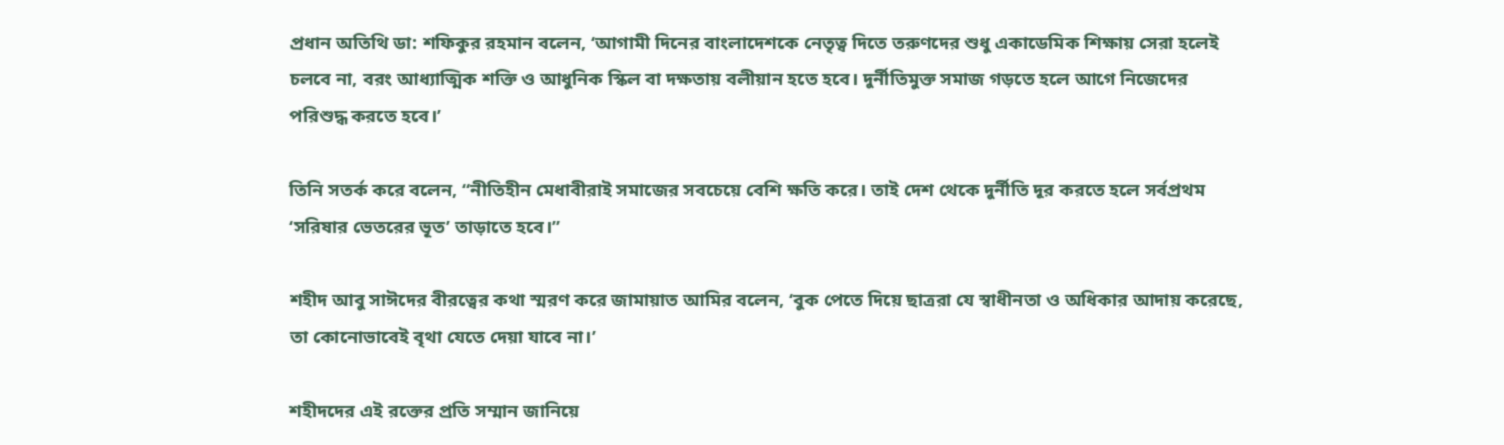প্রধান অতিথি ডা: শফিকুর রহমান বলেন, ‘আগামী দিনের বাংলাদেশকে নেতৃত্ব দিতে তরুণদের শুধু একাডেমিক শিক্ষায় সেরা হলেই চলবে না, বরং আধ্যাত্মিক শক্তি ও আধুনিক স্কিল বা দক্ষতায় বলীয়ান হতে হবে। দুর্নীতিমুক্ত সমাজ গড়তে হলে আগে নিজেদের পরিশুদ্ধ করতে হবে।’

তিনি সতর্ক করে বলেন, “নীতিহীন মেধাবীরাই সমাজের সবচেয়ে বেশি ক্ষতি করে। তাই দেশ থেকে দুর্নীতি দূর করতে হলে সর্বপ্রথম ‘সরিষার ভেতরের ভূত’ তাড়াতে হবে।”

শহীদ আবু সাঈদের বীরত্বের কথা স্মরণ করে জামায়াত আমির বলেন, ‘বুক পেতে দিয়ে ছাত্ররা যে স্বাধীনতা ও অধিকার আদায় করেছে, তা কোনোভাবেই বৃথা যেতে দেয়া যাবে না।’

শহীদদের এই রক্তের প্রতি সম্মান জানিয়ে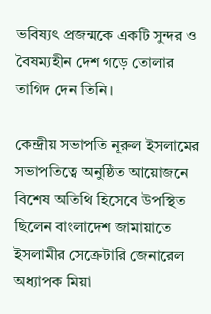ভবিষ্যৎ প্রজন্মকে একটি সুন্দর ও বৈষম্যহীন দেশ গড়ে তোলার তাগিদ দেন তিনি।

কেন্দ্রীয় সভাপতি নূরুল ইসলামের সভাপতিত্বে অনুষ্ঠিত আয়োজনে বিশেষ অতিথি হিসেবে উপস্থিত ছিলেন বাংলাদেশ জামায়াতে ইসলামীর সেক্রেটারি জেনারেল অধ্যাপক মিয়া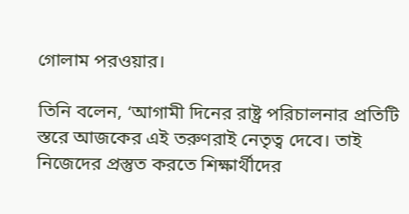গোলাম পরওয়ার।

তিনি বলেন, ‘আগামী দিনের রাষ্ট্র পরিচালনার প্রতিটি স্তরে আজকের এই তরুণরাই নেতৃত্ব দেবে। তাই নিজেদের প্রস্তুত করতে শিক্ষার্থীদের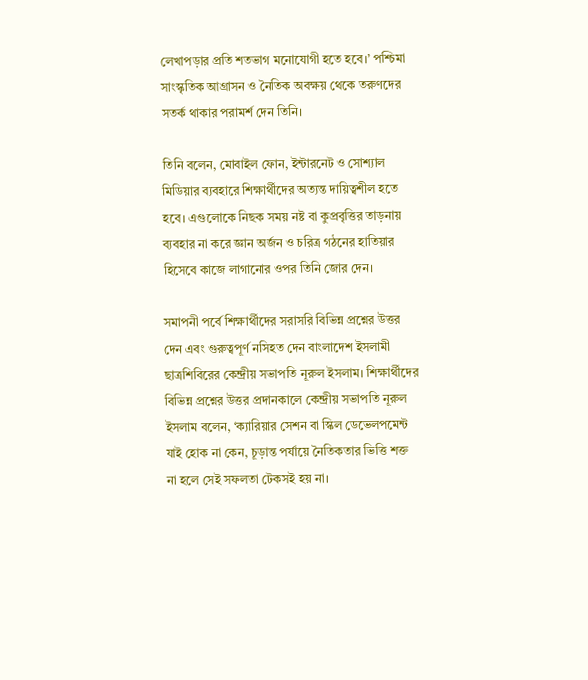লেখাপড়ার প্রতি শতভাগ মনোযোগী হতে হবে।’ পশ্চিমা সাংস্কৃতিক আগ্রাসন ও নৈতিক অবক্ষয় থেকে তরুণদের সতর্ক থাকার পরামর্শ দেন তিনি।

তিনি বলেন, মোবাইল ফোন, ইন্টারনেট ও সোশ্যাল মিডিয়ার ব্যবহারে শিক্ষার্থীদের অত্যন্ত দায়িত্বশীল হতে হবে। এগুলোকে নিছক সময় নষ্ট বা কুপ্রবৃত্তির তাড়নায় ব্যবহার না করে জ্ঞান অর্জন ও চরিত্র গঠনের হাতিয়ার হিসেবে কাজে লাগানোর ওপর তিনি জোর দেন।

সমাপনী পর্বে শিক্ষার্থীদের সরাসরি বিভিন্ন প্রশ্নের উত্তর দেন এবং গুরুত্বপূর্ণ নসিহত দেন বাংলাদেশ ইসলামী ছাত্রশিবিরের কেন্দ্রীয় সভাপতি নূরুল ইসলাম। শিক্ষার্থীদের বিভিন্ন প্রশ্নের উত্তর প্রদানকালে কেন্দ্রীয় সভাপতি নূরুল ইসলাম বলেন, ‘ক্যারিয়ার সেশন বা স্কিল ডেভেলপমেন্ট যাই হোক না কেন, চূড়ান্ত পর্যায়ে নৈতিকতার ভিত্তি শক্ত না হলে সেই সফলতা টেকসই হয় না।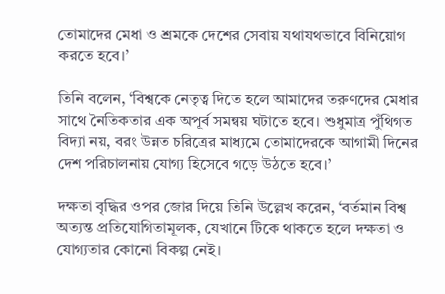তোমাদের মেধা ও শ্রমকে দেশের সেবায় যথাযথভাবে বিনিয়োগ করতে হবে।’

তিনি বলেন, ‘বিশ্বকে নেতৃত্ব দিতে হলে আমাদের তরুণদের মেধার সাথে নৈতিকতার এক অপূর্ব সমন্বয় ঘটাতে হবে। শুধুমাত্র পুঁথিগত বিদ্যা নয়, বরং উন্নত চরিত্রের মাধ্যমে তোমাদেরকে আগামী দিনের দেশ পরিচালনায় যোগ্য হিসেবে গড়ে উঠতে হবে।’

দক্ষতা বৃদ্ধির ওপর জোর দিয়ে তিনি উল্লেখ করেন, ‘বর্তমান বিশ্ব অত্যন্ত প্রতিযোগিতামূলক, যেখানে টিকে থাকতে হলে দক্ষতা ও যোগ্যতার কোনো বিকল্প নেই।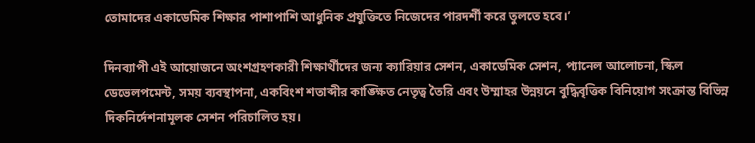তোমাদের একাডেমিক শিক্ষার পাশাপাশি আধুনিক প্রযুক্তিতে নিজেদের পারদর্শী করে তুলতে হবে।’

দিনব্যাপী এই আয়োজনে অংশগ্রহণকারী শিক্ষার্থীদের জন্য ক্যারিয়ার সেশন, একাডেমিক সেশন, প্যানেল আলোচনা, স্কিল ডেভেলপমেন্ট, সময় ব্যবস্থাপনা, একবিংশ শতাব্দীর কাঙ্ক্ষিত নেতৃত্ব তৈরি এবং উম্মাহর উন্নয়নে বুদ্ধিবৃত্তিক বিনিয়োগ সংক্রান্ত বিভিন্ন দিকনির্দেশনামূলক সেশন পরিচালিত হয়।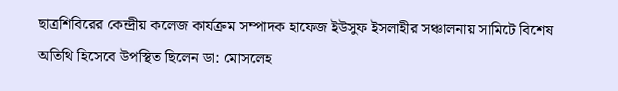ছাত্রশিবিরের কেন্দ্রীয় কলেজ কার্যক্রম সম্পাদক হাফেজ ইউসুফ ইসলাহীর সঞ্চালনায় সামিটে বিশেষ অতিথি হিসেবে উপস্থিত ছিলেন ডা: মোসলেহ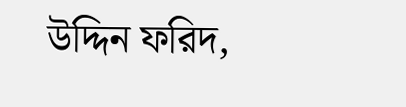উদ্দিন ফরিদ,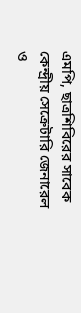এমপি, ছাত্রশিবিরের সাবেক কেন্দ্রীয় সেক্রেটারি জেনারেল ও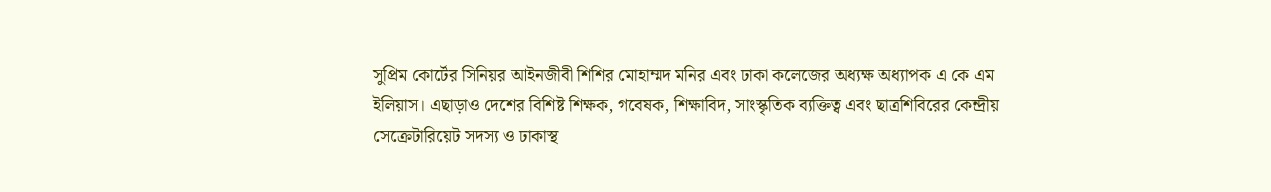সুপ্রিম কোর্টের সিনিয়র আইনজীবী শিশির মোহাম্মদ মনির এবং ঢাকা কলেজের অধ্যক্ষ অধ্যাপক এ কে এম ইলিয়াস। এছাড়াও দেশের বিশিষ্ট শিক্ষক, গবেষক, শিক্ষাবিদ, সাংস্কৃতিক ব্যক্তিত্ব এবং ছাত্রশিবিরের কেন্দ্রীয় সেক্রেটারিয়েট সদস্য ও ঢাকাস্থ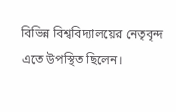বিভিন্ন বিশ্ববিদ্যালয়ের নেতৃবৃন্দ এতে উপস্থিত ছিলেন।